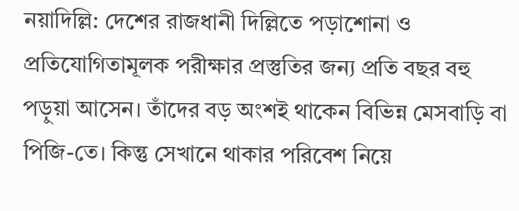নয়াদিল্লি: দেশের রাজধানী দিল্লিতে পড়াশোনা ও প্রতিযোগিতামূলক পরীক্ষার প্রস্তুতির জন্য প্রতি বছর বহু পড়ুয়া আসেন। তাঁদের বড় অংশই থাকেন বিভিন্ন মেসবাড়ি বা পিজি-তে। কিন্তু সেখানে থাকার পরিবেশ নিয়ে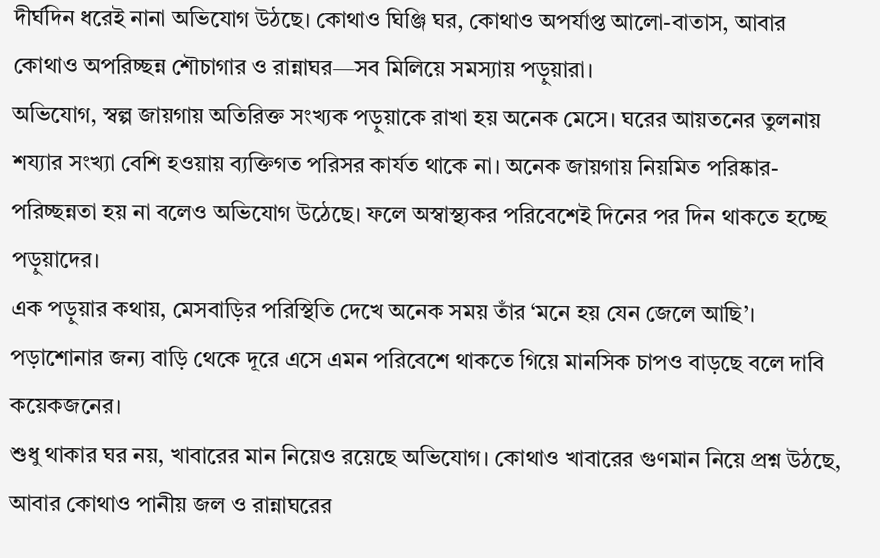দীর্ঘদিন ধরেই নানা অভিযোগ উঠছে। কোথাও ঘিঞ্জি ঘর, কোথাও অপর্যাপ্ত আলো-বাতাস, আবার কোথাও অপরিচ্ছন্ন শৌচাগার ও রান্নাঘর—সব মিলিয়ে সমস্যায় পড়ুয়ারা।
অভিযোগ, স্বল্প জায়গায় অতিরিক্ত সংখ্যক পড়ুয়াকে রাখা হয় অনেক মেসে। ঘরের আয়তনের তুলনায় শয্যার সংখ্যা বেশি হওয়ায় ব্যক্তিগত পরিসর কার্যত থাকে না। অনেক জায়গায় নিয়মিত পরিষ্কার-পরিচ্ছন্নতা হয় না বলেও অভিযোগ উঠেছে। ফলে অস্বাস্থ্যকর পরিবেশেই দিনের পর দিন থাকতে হচ্ছে পড়ুয়াদের।
এক পড়ুয়ার কথায়, মেসবাড়ির পরিস্থিতি দেখে অনেক সময় তাঁর ‘মনে হয় যেন জেলে আছি’। পড়াশোনার জন্য বাড়ি থেকে দূরে এসে এমন পরিবেশে থাকতে গিয়ে মানসিক চাপও বাড়ছে বলে দাবি কয়েকজনের।
শুধু থাকার ঘর নয়, খাবারের মান নিয়েও রয়েছে অভিযোগ। কোথাও খাবারের গুণমান নিয়ে প্রশ্ন উঠছে, আবার কোথাও পানীয় জল ও রান্নাঘরের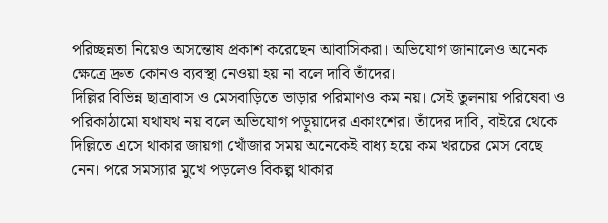পরিচ্ছন্নতা নিয়েও অসন্তোষ প্রকাশ করেছেন আবাসিকরা। অভিযোগ জানালেও অনেক ক্ষেত্রে দ্রুত কোনও ব্যবস্থা নেওয়া হয় না বলে দাবি তাঁদের।
দিল্লির বিভিন্ন ছাত্রাবাস ও মেসবাড়িতে ভাড়ার পরিমাণও কম নয়। সেই তুলনায় পরিষেবা ও পরিকাঠামো যথাযথ নয় বলে অভিযোগ পড়ুয়াদের একাংশের। তাঁদের দাবি, বাইরে থেকে দিল্লিতে এসে থাকার জায়গা খোঁজার সময় অনেকেই বাধ্য হয়ে কম খরচের মেস বেছে নেন। পরে সমস্যার মুখে পড়লেও বিকল্প থাকার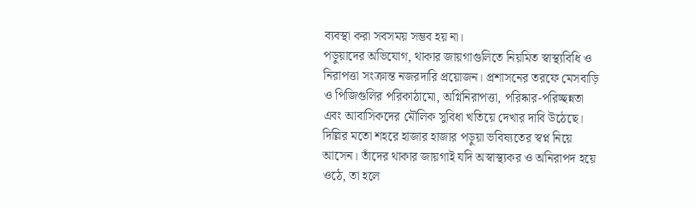ব্যবস্থা করা সবসময় সম্ভব হয় না।
পড়ুয়াদের অভিযোগ, থাকার জায়গাগুলিতে নিয়মিত স্বাস্থ্যবিধি ও নিরাপত্তা সংক্রান্ত নজরদারি প্রয়োজন। প্রশাসনের তরফে মেসবাড়ি ও পিজিগুলির পরিকাঠামো, অগ্নিনিরাপত্তা, পরিষ্কার-পরিচ্ছন্নতা এবং আবাসিকদের মৌলিক সুবিধা খতিয়ে দেখার দাবি উঠেছে।
দিল্লির মতো শহরে হাজার হাজার পড়ুয়া ভবিষ্যতের স্বপ্ন নিয়ে আসেন। তাঁদের থাকার জায়গাই যদি অস্বাস্থ্যকর ও অনিরাপদ হয়ে ওঠে, তা হলে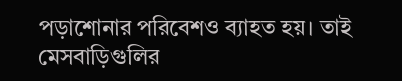পড়াশোনার পরিবেশও ব্যাহত হয়। তাই মেসবাড়িগুলির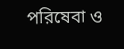পরিষেবা ও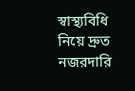স্বাস্থ্যবিধি নিয়ে দ্রুত নজরদারি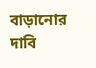বাড়ানোর দাবি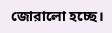জোরালো হচ্ছে।